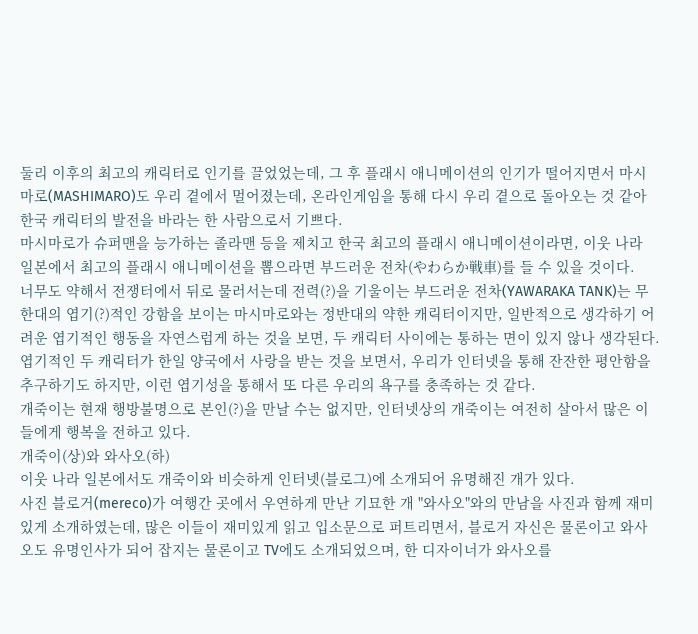둘리 이후의 최고의 캐릭터로 인기를 끌었었는데, 그 후 플래시 애니메이션의 인기가 떨어지면서 마시마로(MASHIMARO)도 우리 곁에서 멀어졌는데, 온라인게임을 통해 다시 우리 곁으로 돌아오는 것 같아 한국 캐릭터의 발전을 바라는 한 사람으로서 기쁘다.
마시마로가 슈퍼맨을 능가하는 졸라맨 등을 제치고 한국 최고의 플래시 애니메이션이라면, 이웃 나라 일본에서 최고의 플래시 애니메이션을 뽑으라면 부드러운 전차(やわらか戦車)를 들 수 있을 것이다.
너무도 약해서 전쟁터에서 뒤로 물러서는데 전력(?)을 기울이는 부드러운 전차(YAWARAKA TANK)는 무한대의 엽기(?)적인 강함을 보이는 마시마로와는 정반대의 약한 캐릭터이지만, 일반적으로 생각하기 어려운 엽기적인 행동을 자연스럽게 하는 것을 보면, 두 캐릭터 사이에는 통하는 면이 있지 않나 생각된다.
엽기적인 두 캐릭터가 한일 양국에서 사랑을 받는 것을 보면서, 우리가 인터넷을 통해 잔잔한 평안함을 추구하기도 하지만, 이런 엽기성을 통해서 또 다른 우리의 욕구를 충족하는 것 같다.
개죽이는 현재 행방불명으로 본인(?)을 만날 수는 없지만, 인터넷상의 개죽이는 여전히 살아서 많은 이들에게 행복을 전하고 있다.
개죽이(상)와 와사오(하)
이웃 나라 일본에서도 개죽이와 비슷하게 인터넷(블로그)에 소개되어 유명해진 개가 있다.
사진 블로거(mereco)가 여행간 곳에서 우연하게 만난 기묘한 개 "와사오"와의 만남을 사진과 함께 재미있게 소개하였는데, 많은 이들이 재미있게 읽고 입소문으로 퍼트리면서, 블로거 자신은 물론이고 와사오도 유명인사가 되어 잡지는 물론이고 TV에도 소개되었으며, 한 디자이너가 와사오를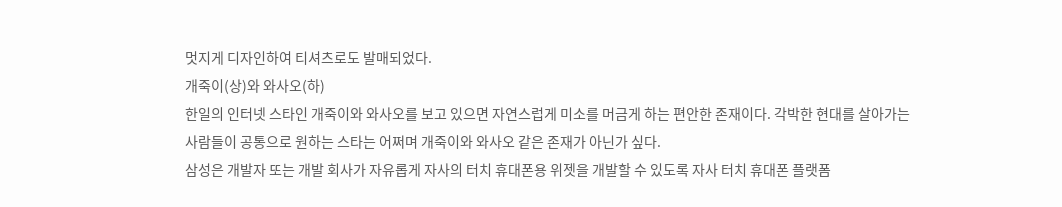멋지게 디자인하여 티셔츠로도 발매되었다.
개죽이(상)와 와사오(하)
한일의 인터넷 스타인 개죽이와 와사오를 보고 있으면 자연스럽게 미소를 머금게 하는 편안한 존재이다. 각박한 현대를 살아가는 사람들이 공통으로 원하는 스타는 어쩌며 개죽이와 와사오 같은 존재가 아닌가 싶다.
삼성은 개발자 또는 개발 회사가 자유롭게 자사의 터치 휴대폰용 위젯을 개발할 수 있도록 자사 터치 휴대폰 플랫폼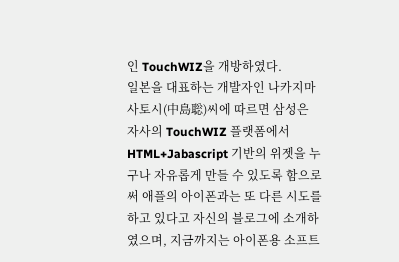인 TouchWIZ을 개방하였다.
일본을 대표하는 개발자인 나카지마 사토시(中島聡)씨에 따르면 삼성은 자사의 TouchWIZ 플랫폼에서 HTML+Jabascript 기반의 위젯을 누구나 자유롭게 만들 수 있도록 함으로써 애플의 아이폰과는 또 다른 시도를 하고 있다고 자신의 블로그에 소개하였으며, 지금까지는 아이폰용 소프트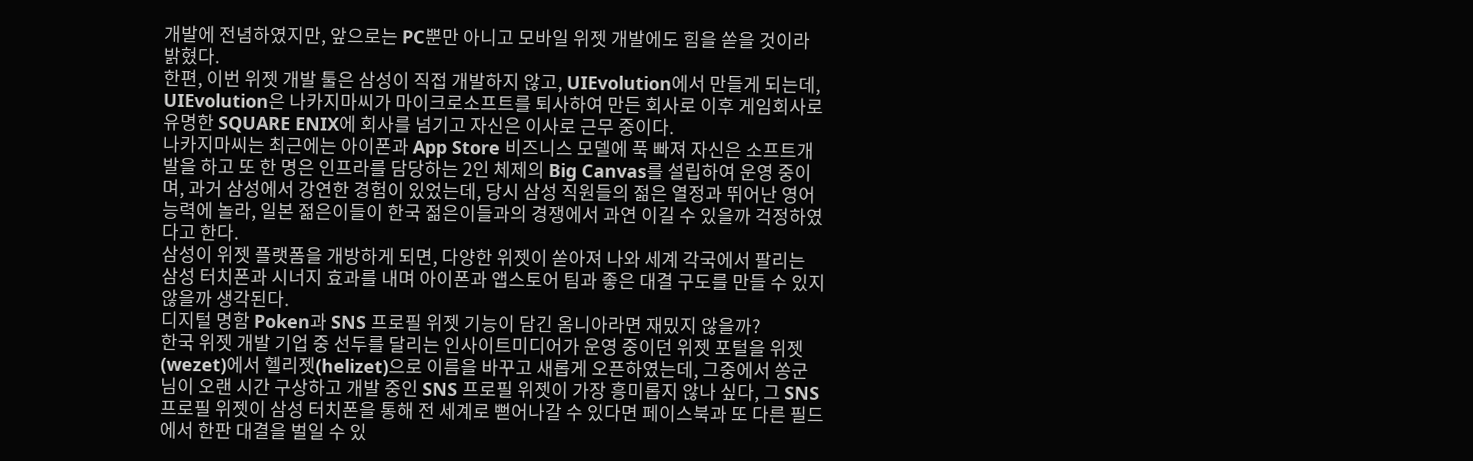개발에 전념하였지만, 앞으로는 PC뿐만 아니고 모바일 위젯 개발에도 힘을 쏟을 것이라 밝혔다.
한편, 이번 위젯 개발 툴은 삼성이 직접 개발하지 않고, UIEvolution에서 만들게 되는데, UIEvolution은 나카지마씨가 마이크로소프트를 퇴사하여 만든 회사로 이후 게임회사로 유명한 SQUARE ENIX에 회사를 넘기고 자신은 이사로 근무 중이다.
나카지마씨는 최근에는 아이폰과 App Store 비즈니스 모델에 푹 빠져 자신은 소프트개발을 하고 또 한 명은 인프라를 담당하는 2인 체제의 Big Canvas를 설립하여 운영 중이며, 과거 삼성에서 강연한 경험이 있었는데, 당시 삼성 직원들의 젊은 열정과 뛰어난 영어 능력에 놀라, 일본 젊은이들이 한국 젊은이들과의 경쟁에서 과연 이길 수 있을까 걱정하였다고 한다.
삼성이 위젯 플랫폼을 개방하게 되면, 다양한 위젯이 쏟아져 나와 세계 각국에서 팔리는 삼성 터치폰과 시너지 효과를 내며 아이폰과 앱스토어 팀과 좋은 대결 구도를 만들 수 있지 않을까 생각된다.
디지털 명함 Poken과 SNS 프로필 위젯 기능이 담긴 옴니아라면 재밌지 않을까?
한국 위젯 개발 기업 중 선두를 달리는 인사이트미디어가 운영 중이던 위젯 포털을 위젯(wezet)에서 헬리젯(helizet)으로 이름을 바꾸고 새롭게 오픈하였는데, 그중에서 쏭군님이 오랜 시간 구상하고 개발 중인 SNS 프로필 위젯이 가장 흥미롭지 않나 싶다, 그 SNS 프로필 위젯이 삼성 터치폰을 통해 전 세계로 뻗어나갈 수 있다면 페이스북과 또 다른 필드에서 한판 대결을 벌일 수 있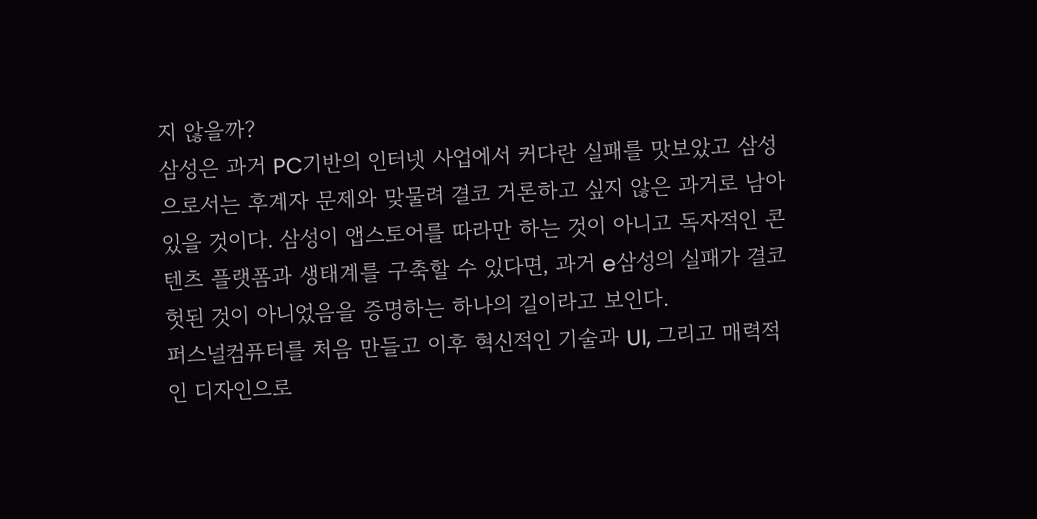지 않을까?
삼성은 과거 PC기반의 인터넷 사업에서 커다란 실패를 맛보았고 삼성으로서는 후계자 문제와 맞물려 결코 거론하고 싶지 않은 과거로 남아 있을 것이다. 삼성이 앱스토어를 따라만 하는 것이 아니고 독자적인 콘텐츠 플랫폼과 생태계를 구축할 수 있다면, 과거 e삼성의 실패가 결코 헛된 것이 아니었음을 증명하는 하나의 길이라고 보인다.
퍼스널컴퓨터를 처음 만들고 이후 혁신적인 기술과 UI, 그리고 매력적인 디자인으로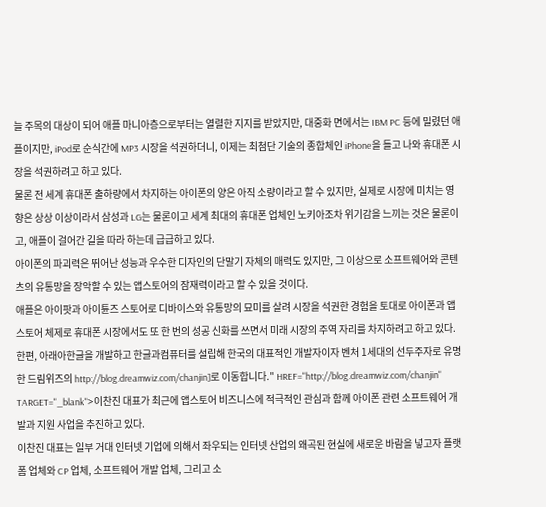늘 주목의 대상이 되어 애플 마니아층으로부터는 열렬한 지지를 받았지만, 대중화 면에서는 IBM PC 등에 밀렸던 애플이지만, iPod로 순식간에 MP3 시장을 석권하더니, 이제는 최첨단 기술의 종합체인 iPhone을 들고 나와 휴대폰 시장을 석권하려고 하고 있다.
물론 전 세계 휴대폰 출하량에서 차지하는 아이폰의 양은 아직 소량이라고 할 수 있지만, 실제로 시장에 미치는 영향은 상상 이상이라서 삼성과 LG는 물론이고 세계 최대의 휴대폰 업체인 노키아조차 위기감을 느끼는 것은 물론이고, 애플이 걸어간 길을 따라 하는데 급급하고 있다.
아이폰의 파괴력은 뛰어난 성능과 우수한 디자인의 단말기 자체의 매력도 있지만, 그 이상으로 소프트웨어와 콘텐츠의 유통망을 장악할 수 있는 앱스토어의 잠재력이라고 할 수 있을 것이다.
애플은 아이팟과 아이튠즈 스토어로 디바이스와 유통망의 묘미를 살려 시장을 석권한 경험을 토대로 아이폰과 앱스토어 체제로 휴대폰 시장에서도 또 한 번의 성공 신화를 쓰면서 미래 시장의 주역 자리를 차지하려고 하고 있다.
한편, 아래아한글을 개발하고 한글과컴퓨터를 설립해 한국의 대표적인 개발자이자 벤처 1세대의 선두주자로 유명한 드림위즈의 http://blog.dreamwiz.com/chanjin]로 이동합니다." HREF="http://blog.dreamwiz.com/chanjin" TARGET="_blank">이찬진 대표가 최근에 앱스토어 비즈니스에 적극적인 관심과 함께 아이폰 관련 소프트웨어 개발과 지원 사업을 추진하고 있다.
이찬진 대표는 일부 거대 인터넷 기업에 의해서 좌우되는 인터넷 산업의 왜곡된 현실에 새로운 바람을 넣고자 플랫폼 업체와 CP 업체, 소프트웨어 개발 업체, 그리고 소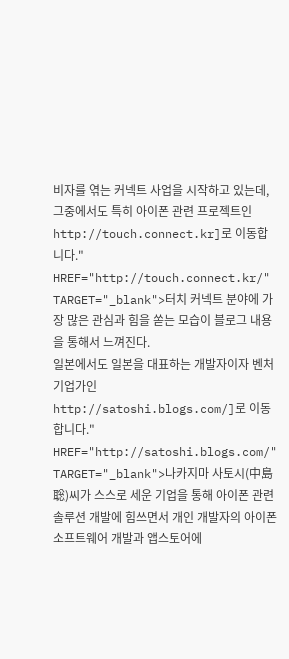비자를 엮는 커넥트 사업을 시작하고 있는데, 그중에서도 특히 아이폰 관련 프로젝트인 http://touch.connect.kr]로 이동합니다." HREF="http://touch.connect.kr/" TARGET="_blank">터치 커넥트 분야에 가장 많은 관심과 힘을 쏟는 모습이 블로그 내용을 통해서 느껴진다.
일본에서도 일본을 대표하는 개발자이자 벤처 기업가인 http://satoshi.blogs.com/]로 이동합니다." HREF="http://satoshi.blogs.com/" TARGET="_blank">나카지마 사토시(中島聡)씨가 스스로 세운 기업을 통해 아이폰 관련 솔루션 개발에 힘쓰면서 개인 개발자의 아이폰 소프트웨어 개발과 앱스토어에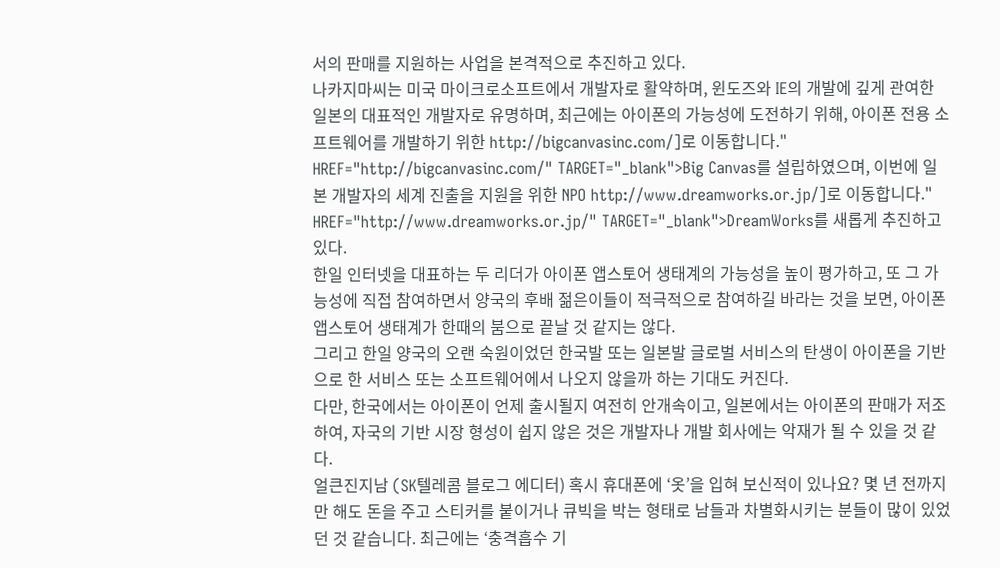서의 판매를 지원하는 사업을 본격적으로 추진하고 있다.
나카지마씨는 미국 마이크로소프트에서 개발자로 활약하며, 윈도즈와 IE의 개발에 깊게 관여한 일본의 대표적인 개발자로 유명하며, 최근에는 아이폰의 가능성에 도전하기 위해, 아이폰 전용 소프트웨어를 개발하기 위한 http://bigcanvasinc.com/]로 이동합니다." HREF="http://bigcanvasinc.com/" TARGET="_blank">Big Canvas를 설립하였으며, 이번에 일본 개발자의 세계 진출을 지원을 위한 NPO http://www.dreamworks.or.jp/]로 이동합니다." HREF="http://www.dreamworks.or.jp/" TARGET="_blank">DreamWorks를 새롭게 추진하고 있다.
한일 인터넷을 대표하는 두 리더가 아이폰 앱스토어 생태계의 가능성을 높이 평가하고, 또 그 가능성에 직접 참여하면서 양국의 후배 젊은이들이 적극적으로 참여하길 바라는 것을 보면, 아이폰 앱스토어 생태계가 한때의 붐으로 끝날 것 같지는 않다.
그리고 한일 양국의 오랜 숙원이었던 한국발 또는 일본발 글로벌 서비스의 탄생이 아이폰을 기반으로 한 서비스 또는 소프트웨어에서 나오지 않을까 하는 기대도 커진다.
다만, 한국에서는 아이폰이 언제 출시될지 여전히 안개속이고, 일본에서는 아이폰의 판매가 저조하여, 자국의 기반 시장 형성이 쉽지 않은 것은 개발자나 개발 회사에는 악재가 될 수 있을 것 같다.
얼큰진지남 (SK텔레콤 블로그 에디터) 혹시 휴대폰에 ‘옷’을 입혀 보신적이 있나요? 몇 년 전까지만 해도 돈을 주고 스티커를 붙이거나 큐빅을 박는 형태로 남들과 차별화시키는 분들이 많이 있었던 것 같습니다. 최근에는 ‘충격흡수 기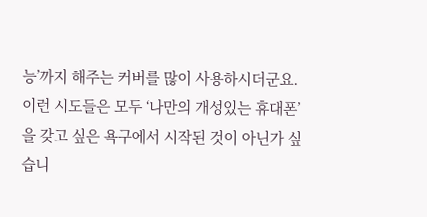능’까지 해주는 커버를 많이 사용하시더군요. 이런 시도들은 모두 ‘나만의 개성있는 휴대폰’을 갖고 싶은 욕구에서 시작된 것이 아닌가 싶습니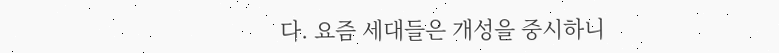다. 요즘 세대들은 개성을 중시하니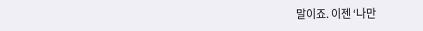말이죠. 이젠 ‘나만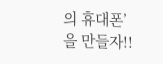의 휴대폰’을 만들자!!